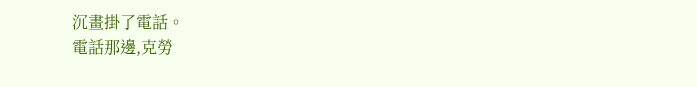沉畫掛了電話。
電話那邊,克勞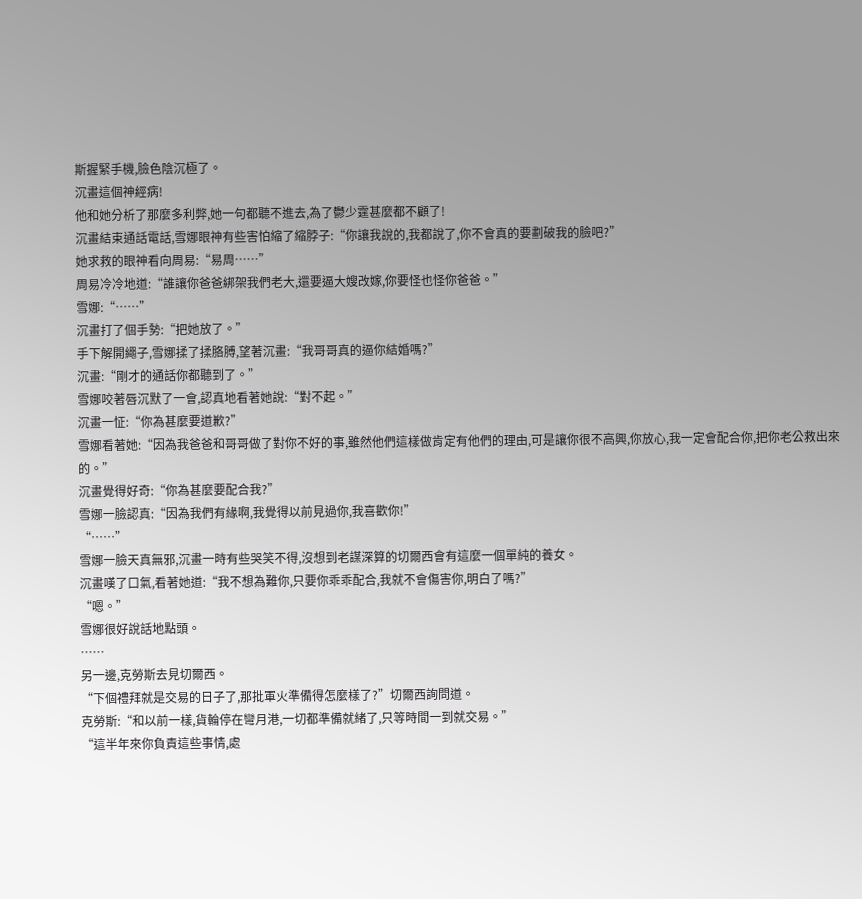斯握緊手機,臉色陰沉極了。
沉畫這個神經病!
他和她分析了那麼多利弊,她一句都聽不進去,為了鬱少霆甚麼都不顧了!
沉畫結束通話電話,雪娜眼神有些害怕縮了縮脖子:“你讓我說的,我都說了,你不會真的要劃破我的臉吧?”
她求救的眼神看向周易:“易周……”
周易冷冷地道:“誰讓你爸爸綁架我們老大,還要逼大嫂改嫁,你要怪也怪你爸爸。”
雪娜:“……”
沉畫打了個手勢:“把她放了。”
手下解開繩子,雪娜揉了揉胳膊,望著沉畫:“我哥哥真的逼你結婚嗎?”
沉畫:“剛才的通話你都聽到了。”
雪娜咬著唇沉默了一會,認真地看著她說:“對不起。”
沉畫一怔:“你為甚麼要道歉?”
雪娜看著她:“因為我爸爸和哥哥做了對你不好的事,雖然他們這樣做肯定有他們的理由,可是讓你很不高興,你放心,我一定會配合你,把你老公救出來的。”
沉畫覺得好奇:“你為甚麼要配合我?”
雪娜一臉認真:“因為我們有緣啊,我覺得以前見過你,我喜歡你!”
“……”
雪娜一臉天真無邪,沉畫一時有些哭笑不得,沒想到老謀深算的切爾西會有這麼一個單純的養女。
沉畫嘆了口氣,看著她道:“我不想為難你,只要你乖乖配合,我就不會傷害你,明白了嗎?”
“嗯。”
雪娜很好說話地點頭。
……
另一邊,克勞斯去見切爾西。
“下個禮拜就是交易的日子了,那批軍火準備得怎麼樣了?”切爾西詢問道。
克勞斯:“和以前一樣,貨輪停在彎月港,一切都準備就緒了,只等時間一到就交易。”
“這半年來你負責這些事情,處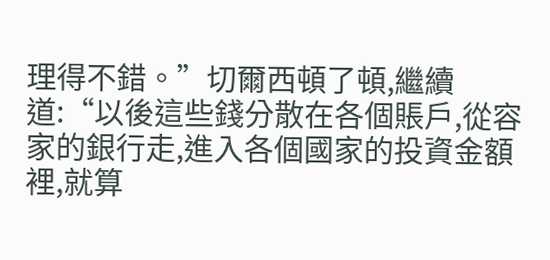理得不錯。”切爾西頓了頓,繼續道:“以後這些錢分散在各個賬戶,從容家的銀行走,進入各個國家的投資金額裡,就算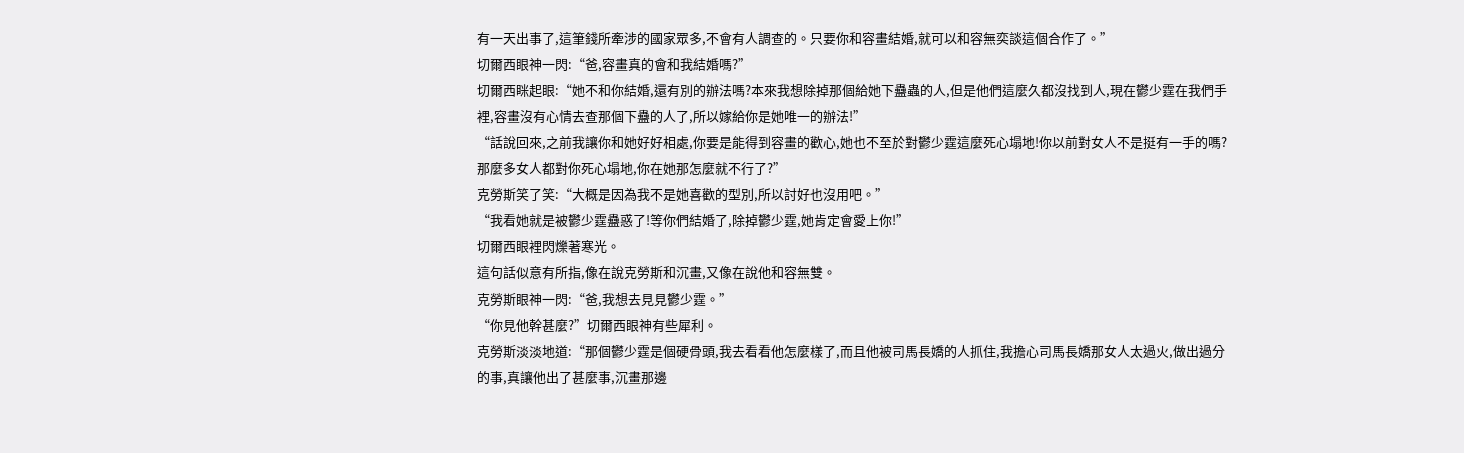有一天出事了,這筆錢所牽涉的國家眾多,不會有人調查的。只要你和容畫結婚,就可以和容無奕談這個合作了。”
切爾西眼神一閃:“爸,容畫真的會和我結婚嗎?”
切爾西眯起眼:“她不和你結婚,還有別的辦法嗎?本來我想除掉那個給她下蠱蟲的人,但是他們這麼久都沒找到人,現在鬱少霆在我們手裡,容畫沒有心情去查那個下蠱的人了,所以嫁給你是她唯一的辦法!”
“話說回來,之前我讓你和她好好相處,你要是能得到容畫的歡心,她也不至於對鬱少霆這麼死心塌地!你以前對女人不是挺有一手的嗎?那麼多女人都對你死心塌地,你在她那怎麼就不行了?”
克勞斯笑了笑:“大概是因為我不是她喜歡的型別,所以討好也沒用吧。”
“我看她就是被鬱少霆蠱惑了!等你們結婚了,除掉鬱少霆,她肯定會愛上你!”
切爾西眼裡閃爍著寒光。
這句話似意有所指,像在說克勞斯和沉畫,又像在說他和容無雙。
克勞斯眼神一閃:“爸,我想去見見鬱少霆。”
“你見他幹甚麼?”切爾西眼神有些犀利。
克勞斯淡淡地道:“那個鬱少霆是個硬骨頭,我去看看他怎麼樣了,而且他被司馬長嬌的人抓住,我擔心司馬長嬌那女人太過火,做出過分的事,真讓他出了甚麼事,沉畫那邊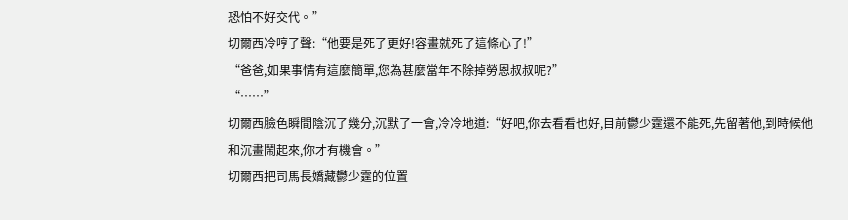恐怕不好交代。”
切爾西冷哼了聲:“他要是死了更好!容畫就死了這條心了!”
“爸爸,如果事情有這麼簡單,您為甚麼當年不除掉勞恩叔叔呢?”
“……”
切爾西臉色瞬間陰沉了幾分,沉默了一會,冷冷地道:“好吧,你去看看也好,目前鬱少霆還不能死,先留著他,到時候他和沉畫鬧起來,你才有機會。”
切爾西把司馬長嬌藏鬱少霆的位置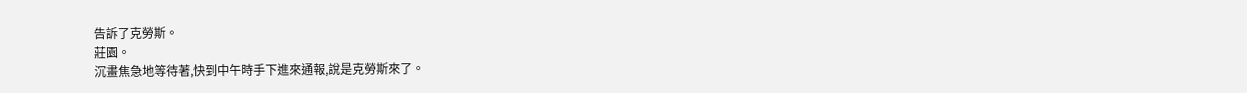告訴了克勞斯。
莊園。
沉畫焦急地等待著,快到中午時手下進來通報,說是克勞斯來了。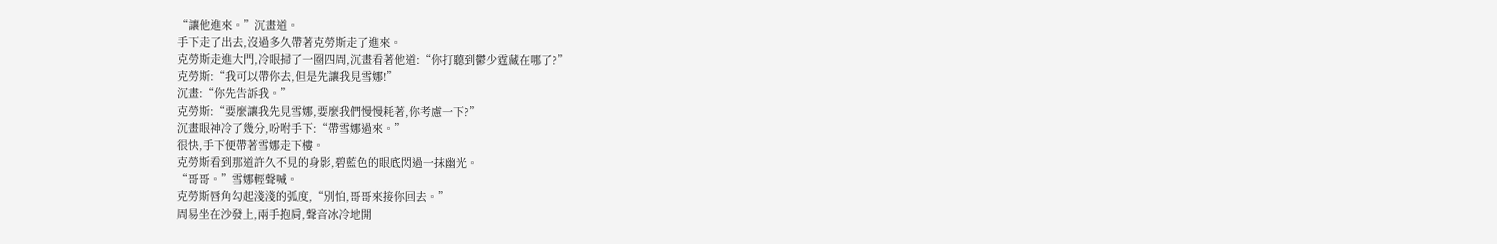“讓他進來。”沉畫道。
手下走了出去,沒過多久帶著克勞斯走了進來。
克勞斯走進大門,冷眼掃了一圈四周,沉畫看著他道:“你打聽到鬱少霆藏在哪了?”
克勞斯:“我可以帶你去,但是先讓我見雪娜!”
沉畫:“你先告訴我。”
克勞斯:“要麼讓我先見雪娜,要麼我們慢慢耗著,你考慮一下?”
沉畫眼神冷了幾分,吩咐手下:“帶雪娜過來。”
很快,手下便帶著雪娜走下樓。
克勞斯看到那道許久不見的身影,碧藍色的眼底閃過一抹幽光。
“哥哥。”雪娜輕聲喊。
克勞斯唇角勾起淺淺的弧度,“別怕,哥哥來接你回去。”
周易坐在沙發上,兩手抱肩,聲音冰冷地開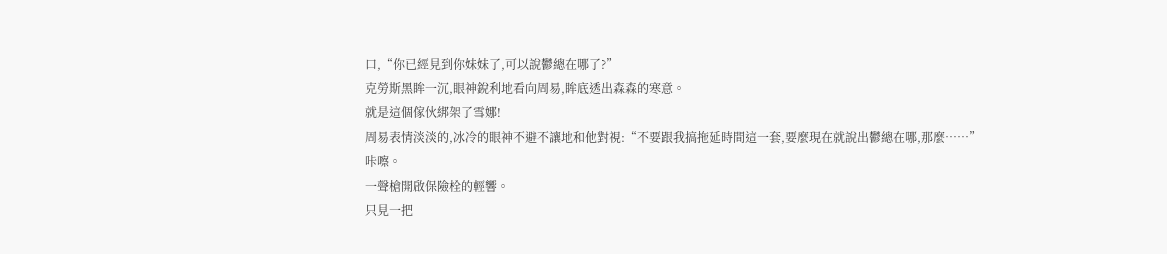口,“你已經見到你妹妹了,可以說鬱總在哪了?”
克勞斯黑眸一沉,眼神銳利地看向周易,眸底透出森森的寒意。
就是這個傢伙綁架了雪娜!
周易表情淡淡的,冰冷的眼神不避不讓地和他對視:“不要跟我搞拖延時間這一套,要麼現在就說出鬱總在哪,那麼……”
咔嚓。
一聲槍開啟保險栓的輕響。
只見一把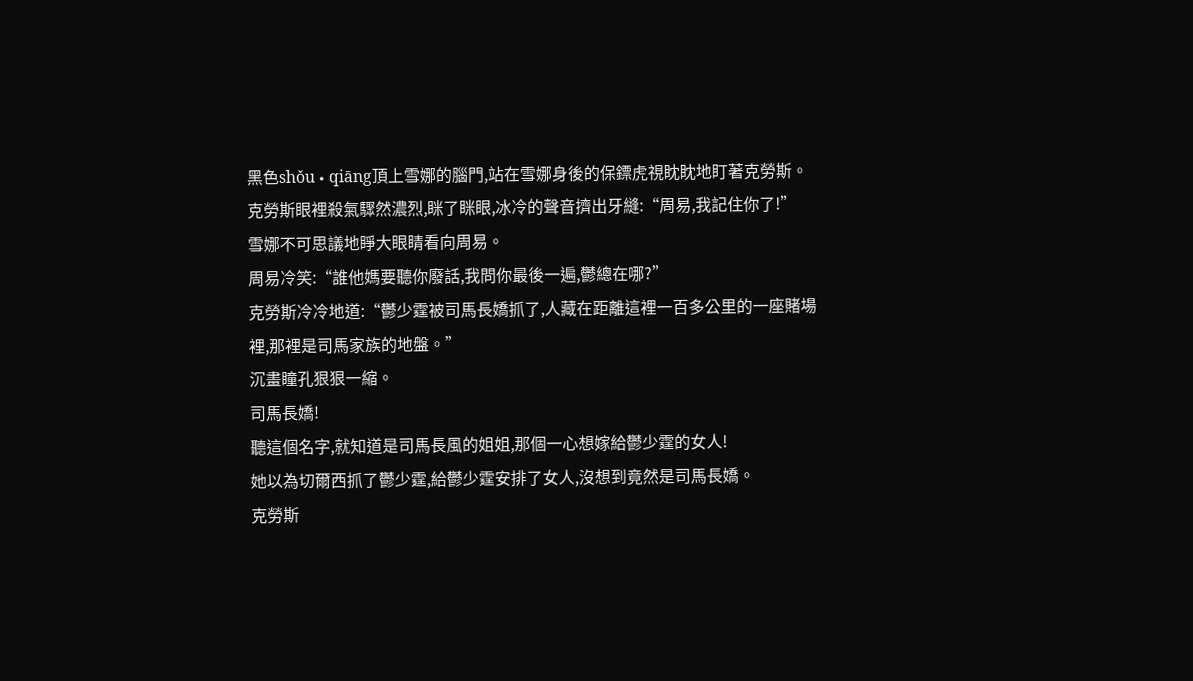黑色shǒu • qiāng頂上雪娜的腦門,站在雪娜身後的保鏢虎視眈眈地盯著克勞斯。
克勞斯眼裡殺氣驟然濃烈,眯了眯眼,冰冷的聲音擠出牙縫:“周易,我記住你了!”
雪娜不可思議地睜大眼睛看向周易。
周易冷笑:“誰他媽要聽你廢話,我問你最後一遍,鬱總在哪?”
克勞斯冷冷地道:“鬱少霆被司馬長嬌抓了,人藏在距離這裡一百多公里的一座賭場裡,那裡是司馬家族的地盤。”
沉畫瞳孔狠狠一縮。
司馬長嬌!
聽這個名字,就知道是司馬長風的姐姐,那個一心想嫁給鬱少霆的女人!
她以為切爾西抓了鬱少霆,給鬱少霆安排了女人,沒想到竟然是司馬長嬌。
克勞斯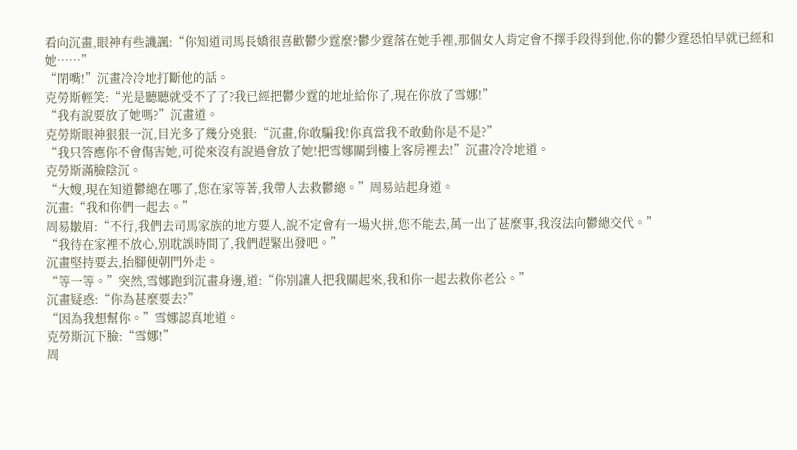看向沉畫,眼神有些譏諷:“你知道司馬長嬌很喜歡鬱少霆麼?鬱少霆落在她手裡,那個女人肯定會不擇手段得到他,你的鬱少霆恐怕早就已經和她……”
“閉嘴!”沉畫冷冷地打斷他的話。
克勞斯輕笑:“光是聽聽就受不了了?我已經把鬱少霆的地址給你了,現在你放了雪娜!”
“我有說要放了她嗎?”沉畫道。
克勞斯眼神狠狠一沉,目光多了幾分兇狠:“沉畫,你敢騙我!你真當我不敢動你是不是?”
“我只答應你不會傷害她,可從來沒有說過會放了她!把雪娜關到樓上客房裡去!”沉畫冷冷地道。
克勞斯滿臉陰沉。
“大嫂,現在知道鬱總在哪了,您在家等著,我帶人去救鬱總。”周易站起身道。
沉畫:“我和你們一起去。”
周易皺眉:“不行,我們去司馬家族的地方要人,說不定會有一場火拼,您不能去,萬一出了甚麼事,我沒法向鬱總交代。”
“我待在家裡不放心,別耽誤時間了,我們趕緊出發吧。”
沉畫堅持要去,抬腳便朝門外走。
“等一等。”突然,雪娜跑到沉畫身邊,道:“你別讓人把我關起來,我和你一起去救你老公。”
沉畫疑惑:“你為甚麼要去?”
“因為我想幫你。”雪娜認真地道。
克勞斯沉下臉:“雪娜!”
周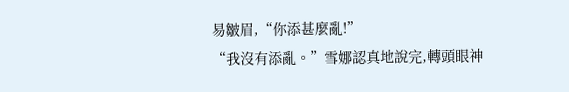易皺眉,“你添甚麼亂!”
“我沒有添亂。”雪娜認真地說完,轉頭眼神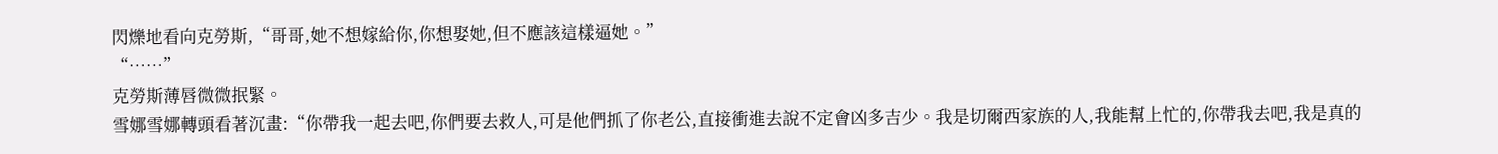閃爍地看向克勞斯,“哥哥,她不想嫁給你,你想娶她,但不應該這樣逼她。”
“……”
克勞斯薄唇微微抿緊。
雪娜雪娜轉頭看著沉畫:“你帶我一起去吧,你們要去救人,可是他們抓了你老公,直接衝進去說不定會凶多吉少。我是切爾西家族的人,我能幫上忙的,你帶我去吧,我是真的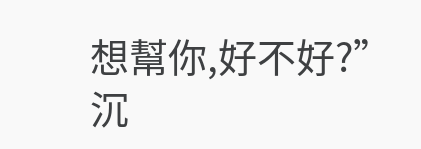想幫你,好不好?”
沉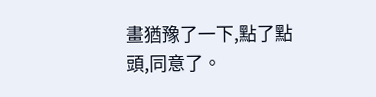畫猶豫了一下,點了點頭,同意了。